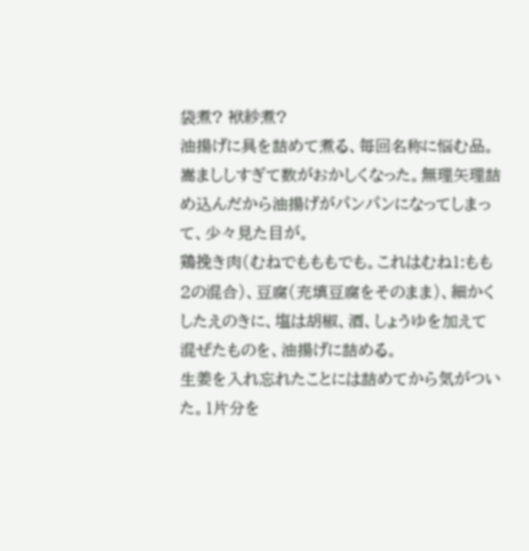袋煮? 袱紗煮?
油揚げに具を詰めて煮る、毎回名称に悩む品。
嵩まししすぎて数がおかしくなった。無理矢理詰め込んだから油揚げがパンパンになってしまって、少々見た目が。
鶏挽き肉(むねでもももでも。これはむね1:もも2の混合)、豆腐(充填豆腐をそのまま)、細かくしたえのきに、塩は胡椒、酒、しょうゆを加えて混ぜたものを、油揚げに詰める。
生姜を入れ忘れたことには詰めてから気がついた。1片分を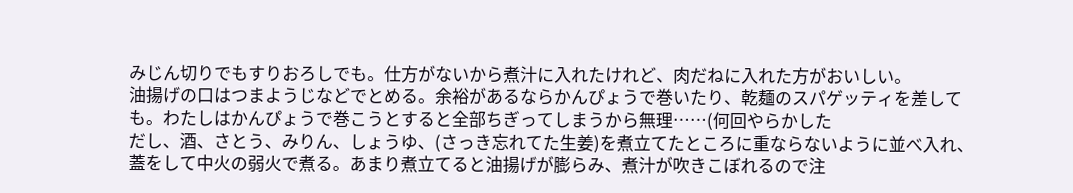みじん切りでもすりおろしでも。仕方がないから煮汁に入れたけれど、肉だねに入れた方がおいしい。
油揚げの口はつまようじなどでとめる。余裕があるならかんぴょうで巻いたり、乾麺のスパゲッティを差しても。わたしはかんぴょうで巻こうとすると全部ちぎってしまうから無理……(何回やらかした
だし、酒、さとう、みりん、しょうゆ、(さっき忘れてた生姜)を煮立てたところに重ならないように並べ入れ、蓋をして中火の弱火で煮る。あまり煮立てると油揚げが膨らみ、煮汁が吹きこぼれるので注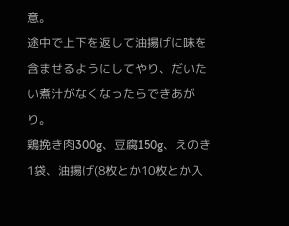意。
途中で上下を返して油揚げに味を含ませるようにしてやり、だいたい煮汁がなくなったらできあがり。
鶏挽き肉300g、豆腐150g、えのき1袋、油揚げ(8枚とか10枚とか入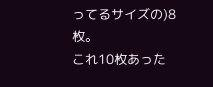ってるサイズの)8枚。
これ10枚あった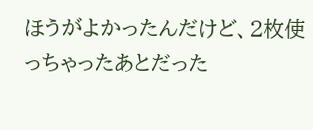ほうがよかったんだけど、2枚使っちゃったあとだった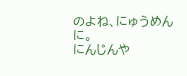のよね、にゅうめんに。
にんじんや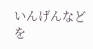いんげんなどを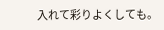入れて彩りよくしても。